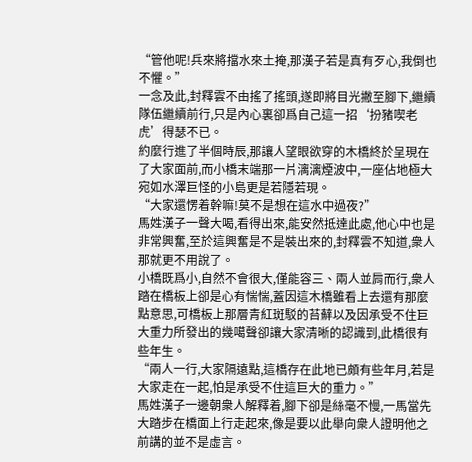“管他呢!兵來將擋水來土掩,那漢子若是真有歹心,我倒也不懼。”
一念及此,封釋雲不由搖了搖頭,遂即將目光撇至腳下,繼續隊伍繼續前行,只是內心裏卻爲自己這一招‘扮豬喫老虎’得瑟不已。
約麼行進了半個時辰,那讓人望眼欲穿的木橋終於呈現在了大家面前,而小橋末端那一片漓漓煙波中,一座佔地極大宛如水澤巨怪的小島更是若隱若現。
“大家還愣着幹嘛!莫不是想在這水中過夜?”
馬姓漢子一聲大喝,看得出來,能安然抵達此處,他心中也是非常興奮,至於這興奮是不是裝出來的,封釋雲不知道,衆人那就更不用說了。
小橋既爲小,自然不會很大,僅能容三、兩人並肩而行,衆人踏在橋板上卻是心有惴惴,蓋因這木橋雖看上去還有那麼點意思,可橋板上那層青紅斑駁的苔蘚以及因承受不住巨大重力所發出的幾噶聲卻讓大家清晰的認識到,此橋很有些年生。
“兩人一行,大家隔遠點,這橋存在此地已頗有些年月,若是大家走在一起,怕是承受不住這巨大的重力。”
馬姓漢子一邊朝衆人解釋着,腳下卻是絲毫不慢,一馬當先大踏步在橋面上行走起來,像是要以此舉向衆人證明他之前講的並不是虛言。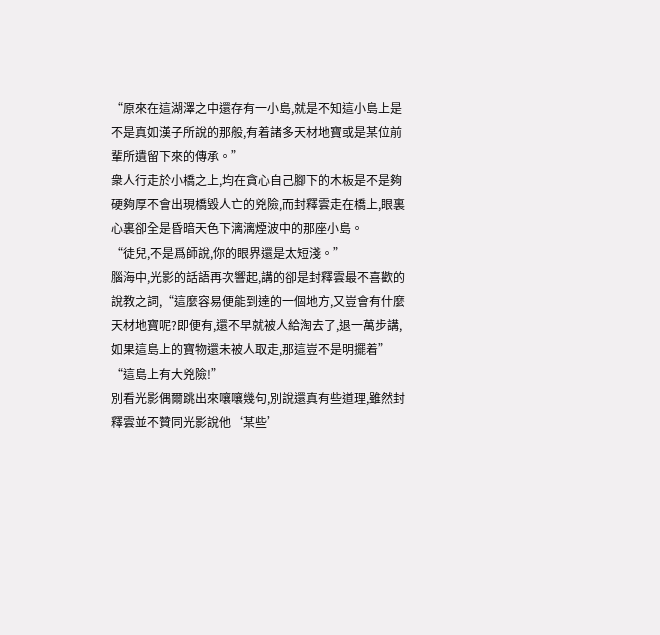“原來在這湖澤之中還存有一小島,就是不知這小島上是不是真如漢子所說的那般,有着諸多天材地寶或是某位前輩所遺留下來的傳承。”
衆人行走於小橋之上,均在貪心自己腳下的木板是不是夠硬夠厚不會出現橋毀人亡的兇險,而封釋雲走在橋上,眼裏心裏卻全是昏暗天色下漓漓煙波中的那座小島。
“徒兒,不是爲師說,你的眼界還是太短淺。”
腦海中,光影的話語再次響起,講的卻是封釋雲最不喜歡的說教之詞,“這麼容易便能到達的一個地方,又豈會有什麼天材地寶呢?即便有,還不早就被人給淘去了,退一萬步講,如果這島上的寶物還未被人取走,那這豈不是明擺着”
“這島上有大兇險!”
別看光影偶爾跳出來嚷嚷幾句,別說還真有些道理,雖然封釋雲並不贊同光影說他‘某些’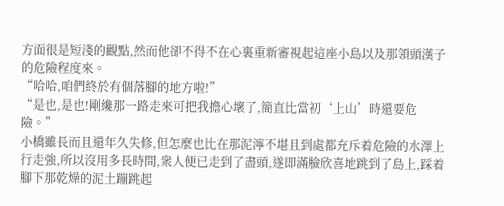方面很是短淺的觀點,然而他卻不得不在心裏重新審視起這座小島以及那領頭漢子的危險程度來。
“哈哈,咱們終於有個落腳的地方啦!”
“是也,是也!剛纔那一路走來可把我擔心壞了,簡直比當初‘上山’時還要危險。”
小橋雖長而且還年久失修,但怎麼也比在那泥濘不堪且到處都充斥着危險的水澤上行走強,所以沒用多長時間,衆人便已走到了盡頭,遂即滿臉欣喜地跳到了島上,踩着腳下那乾燥的泥土蹦跳起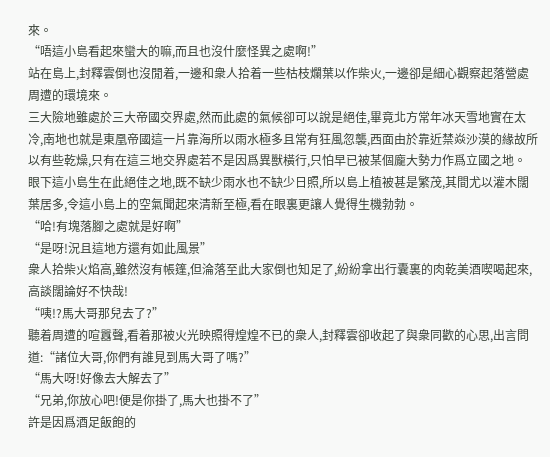來。
“唔這小島看起來蠻大的嘛,而且也沒什麼怪異之處啊!”
站在島上,封釋雲倒也沒閒着,一邊和衆人拾着一些枯枝爛葉以作柴火,一邊卻是細心觀察起落營處周遭的環境來。
三大險地雖處於三大帝國交界處,然而此處的氣候卻可以說是絕佳,畢竟北方常年冰天雪地實在太冷,南地也就是東凰帝國這一片靠海所以雨水極多且常有狂風忽襲,西面由於靠近禁焱沙漠的緣故所以有些乾燥,只有在這三地交界處若不是因爲異獸橫行,只怕早已被某個龐大勢力作爲立國之地。
眼下這小島生在此絕佳之地,既不缺少雨水也不缺少日照,所以島上植被甚是繁茂,其間尤以灌木闊葉居多,令這小島上的空氣聞起來清新至極,看在眼裏更讓人覺得生機勃勃。
“哈!有塊落腳之處就是好啊”
“是呀!況且這地方還有如此風景”
衆人拾柴火焰高,雖然沒有帳篷,但淪落至此大家倒也知足了,紛紛拿出行囊裏的肉乾美酒喫喝起來,高談闊論好不快哉!
“咦!?馬大哥那兒去了?”
聽着周遭的喧囂聲,看着那被火光映照得煌煌不已的衆人,封釋雲卻收起了與衆同歡的心思,出言問道:“諸位大哥,你們有誰見到馬大哥了嗎?”
“馬大呀!好像去大解去了”
“兄弟,你放心吧!便是你掛了,馬大也掛不了”
許是因爲酒足飯飽的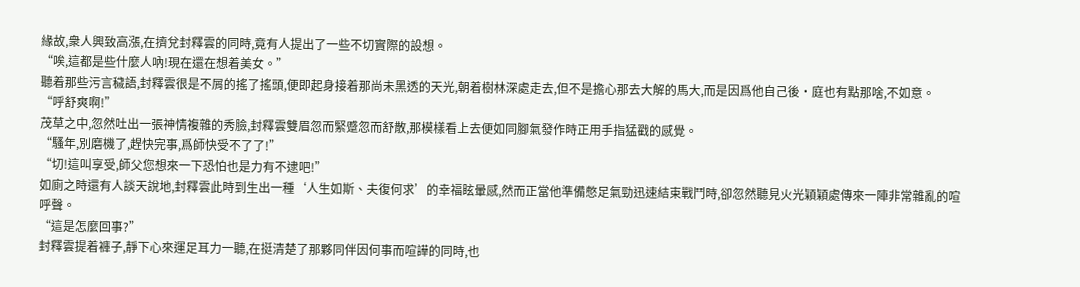緣故,衆人興致高漲,在擠兌封釋雲的同時,竟有人提出了一些不切實際的設想。
“唉,這都是些什麼人吶!現在還在想着美女。”
聽着那些污言穢語,封釋雲很是不屑的搖了搖頭,便即起身接着那尚未黑透的天光,朝着樹林深處走去,但不是擔心那去大解的馬大,而是因爲他自己後·庭也有點那啥,不如意。
“呼舒爽啊!”
茂草之中,忽然吐出一張神情複雜的秀臉,封釋雲雙眉忽而緊蹙忽而舒散,那模樣看上去便如同腳氣發作時正用手指猛戳的感覺。
“騷年,別磨機了,趕快完事,爲師快受不了了!”
“切!這叫享受,師父您想來一下恐怕也是力有不逮吧!”
如廁之時還有人談天說地,封釋雲此時到生出一種‘人生如斯、夫復何求’的幸福眩暈感,然而正當他準備憋足氣勁迅速結束戰鬥時,卻忽然聽見火光穎穎處傳來一陣非常雜亂的喧呼聲。
“這是怎麼回事?”
封釋雲提着褲子,靜下心來運足耳力一聽,在挺清楚了那夥同伴因何事而喧譁的同時,也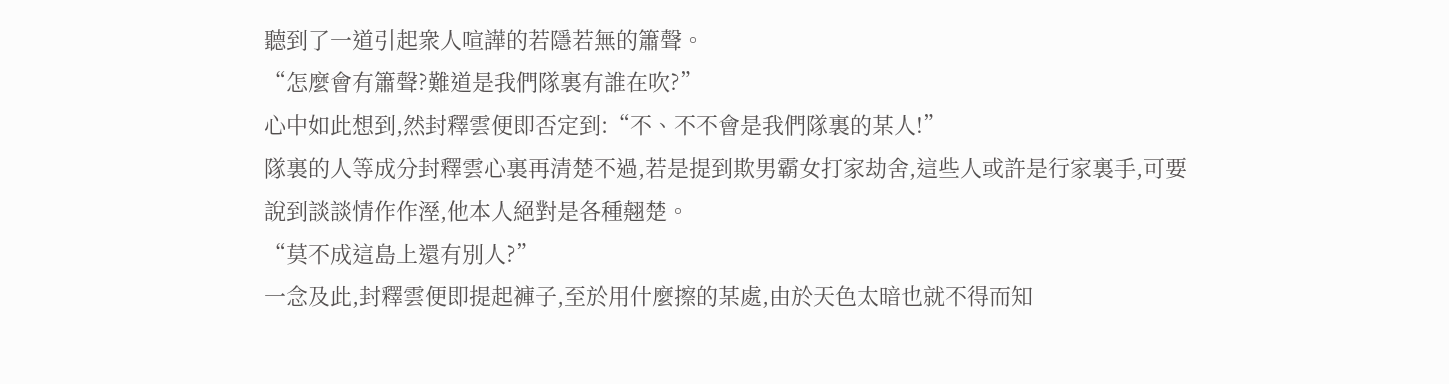聽到了一道引起衆人喧譁的若隱若無的簫聲。
“怎麼會有簫聲?難道是我們隊裏有誰在吹?”
心中如此想到,然封釋雲便即否定到:“不、不不會是我們隊裏的某人!”
隊裏的人等成分封釋雲心裏再清楚不過,若是提到欺男霸女打家劫舍,這些人或許是行家裏手,可要說到談談情作作溼,他本人絕對是各種翹楚。
“莫不成這島上還有別人?”
一念及此,封釋雲便即提起褲子,至於用什麼擦的某處,由於天色太暗也就不得而知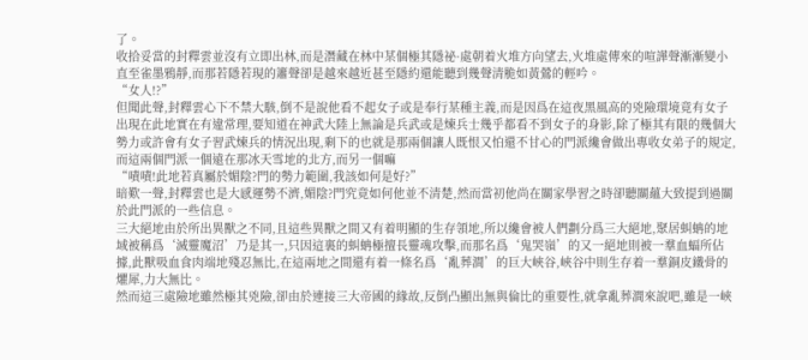了。
收拾妥當的封釋雲並沒有立即出林,而是潛藏在林中某個極其隱祕·處朝着火堆方向望去,火堆處傳來的喧譁聲漸漸變小直至雀墨鴉靜,而那若隱若現的簫聲卻是越來越近甚至隱約還能聽到幾聲清脆如黃鶯的輕吟。
“女人!?”
但聞此聲,封釋雲心下不禁大駭,倒不是說他看不起女子或是奉行某種主義,而是因爲在這夜黑風高的兇險環境竟有女子出現在此地實在有違常理,要知道在神武大陸上無論是兵武或是煉兵士幾乎都看不到女子的身影,除了極其有限的幾個大勢力或許會有女子習武煉兵的情況出現,剩下的也就是那兩個讓人既恨又怕還不甘心的門派纔會做出專收女弟子的規定,而這兩個門派一個遠在那冰天雪地的北方,而另一個嘛
“嘖嘖!此地若真屬於媚陰?門的勢力範圍,我該如何是好?”
暗歎一聲,封釋雲也是大感運勢不濟,媚陰?門究竟如何他並不清楚,然而當初他尚在關家學習之時卻聽關蘊大致提到過關於此門派的一些信息。
三大絕地由於所出異獸之不同,且這些異獸之間又有着明顯的生存領地,所以纔會被人們劃分爲三大絕地,聚居虯蚺的地域被稱爲‘滅靈魔沼’乃是其一,只因這裏的虯蚺極擅長靈魂攻擊,而那名爲‘鬼哭嶺’的又一絕地則被一羣血蝠所佔據,此獸吸血食肉端地殘忍無比,在這兩地之間還有着一條名爲‘亂葬澗’的巨大峽谷,峽谷中則生存着一羣銅皮鐵骨的爠犀,力大無比。
然而這三處險地雖然極其兇險,卻由於連接三大帝國的緣故,反倒凸顯出無與倫比的重要性,就拿亂葬澗來說吧,雖是一峽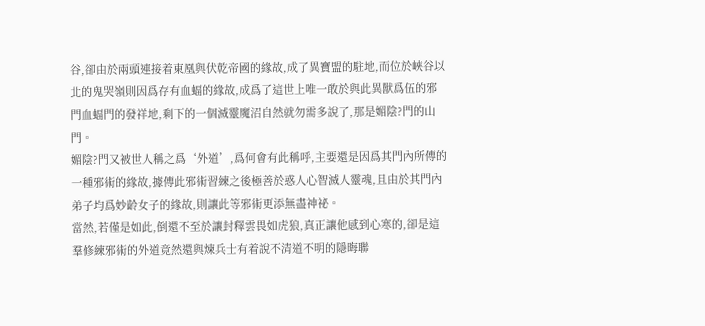谷,卻由於兩頭連接着東凰與伏乾帝國的緣故,成了異寶盟的駐地,而位於峽谷以北的鬼哭嶺則因爲存有血蝠的緣故,成爲了這世上唯一敢於與此異獸爲伍的邪門血蝠門的發祥地,剩下的一個滅靈魔沼自然就勿需多說了,那是媚陰?門的山門。
媚陰?門又被世人稱之爲‘外道’,爲何會有此稱呼,主要還是因爲其門內所傳的一種邪術的緣故,據傳此邪術習練之後極善於惑人心智滅人靈魂,且由於其門內弟子均爲妙齡女子的緣故,則讓此等邪術更添無盡神祕。
當然,若僅是如此,倒還不至於讓封釋雲畏如虎狼,真正讓他感到心寒的,卻是這羣修練邪術的外道竟然還與煉兵士有着說不清道不明的隱晦聯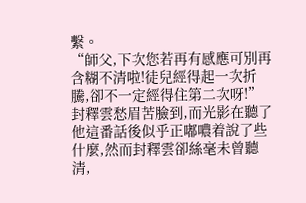繫。
“師父,下次您若再有感應可別再含糊不清啦!徒兒經得起一次折騰,卻不一定經得住第二次呀!”
封釋雲愁眉苦臉到,而光影在聽了他這番話後似乎正嘟噥着說了些什麼,然而封釋雲卻絲毫未曾聽清,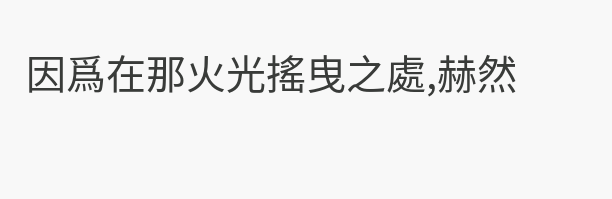因爲在那火光搖曳之處,赫然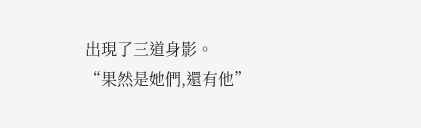出現了三道身影。
“果然是她們,還有他”